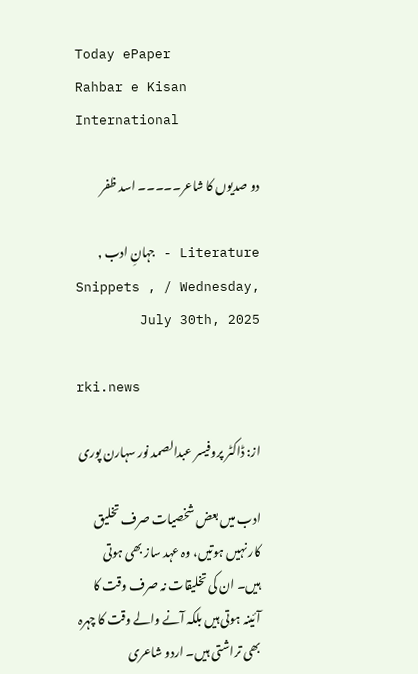Today ePaper
Rahbar e Kisan International

دو صدیوں کا شاعر۔۔۔۔۔ اسد ظفر

Literature - جہانِ ادب , Snippets , / Wednesday, July 30th, 2025

rki.news

از: ڈاکٹر پروفیسر عبدالصمد نور سہارن پوری

ادب میں بعض شخصیات صرف تخلیق کار نہیں ہوتیں، وہ عہد ساز بھی ہوتی ہیں۔ ان کی تخلیقات نہ صرف وقت کا آئینہ ہوتی ہیں بلکہ آنے والے وقت کا چہرہ بھی تراشتی ہیں۔ اردو شاعری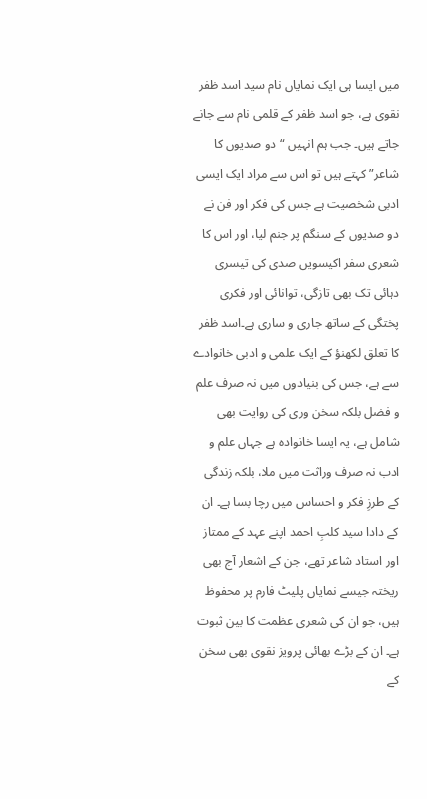میں ایسا ہی ایک نمایاں نام سید اسد ظفر نقوی ہے، جو اسد ظفر کے قلمی نام سے جانے جاتے ہیں۔ جب ہم انہیں “دو صدیوں کا شاعر” کہتے ہیں تو اس سے مراد ایک ایسی ادبی شخصیت ہے جس کی فکر اور فن نے دو صدیوں کے سنگم پر جنم لیا، اور اس کا شعری سفر اکیسویں صدی کی تیسری دہائی تک بھی تازگی، توانائی اور فکری پختگی کے ساتھ جاری و ساری ہے۔اسد ظفر کا تعلق لکھنؤ کے ایک علمی و ادبی خانوادے سے ہے، جس کی بنیادوں میں نہ صرف علم و فضل بلکہ سخن وری کی روایت بھی شامل ہے، یہ ایسا خانوادہ ہے جہاں علم و ادب نہ صرف وراثت میں ملا، بلکہ زندگی کے طرزِ فکر و احساس میں رچا بسا ہے۔ ان کے دادا سید کلبِ احمد اپنے عہد کے ممتاز اور استاد شاعر تھے، جن کے اشعار آج بھی ریختہ جیسے نمایاں پلیٹ فارم پر محفوظ ہیں، جو ان کی شعری عظمت کا بین ثبوت ہے۔ ان کے بڑے بھائی پرویز نقوی بھی سخن کے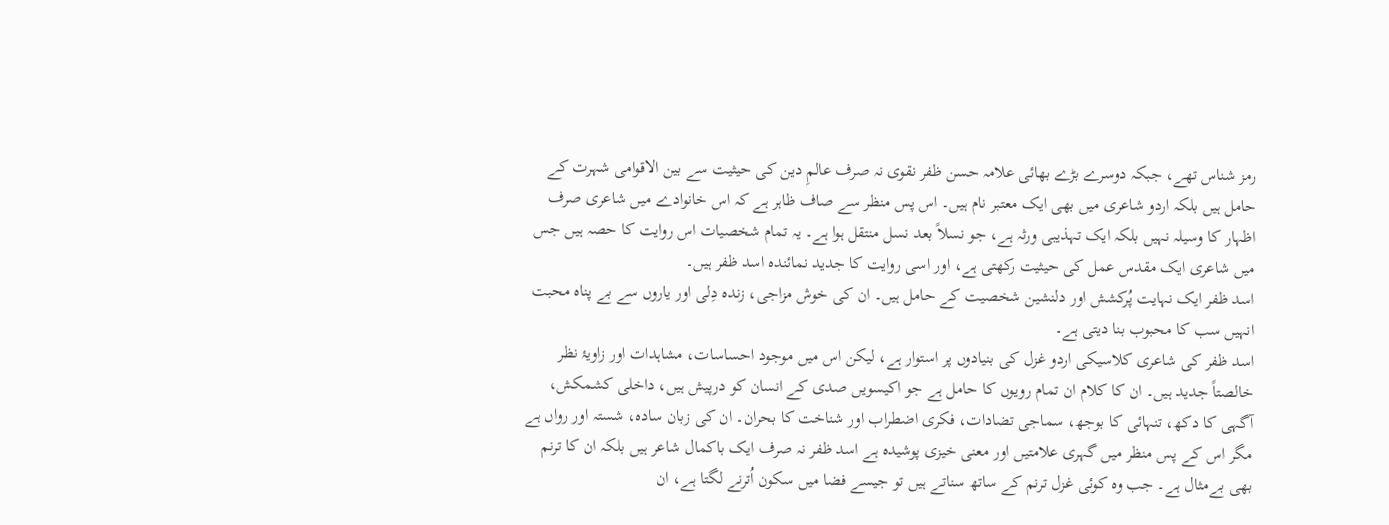رمز شناس تھے، جبکہ دوسرے بڑے بھائی علامہ حسن ظفر نقوی نہ صرف عالمِ دین کی حیثیت سے بین الاقوامی شہرت کے حامل ہیں بلکہ اردو شاعری میں بھی ایک معتبر نام ہیں۔ اس پس منظر سے صاف ظاہر ہے کہ اس خانوادے میں شاعری صرف اظہار کا وسیلہ نہیں بلکہ ایک تہذیبی ورثہ ہے، جو نسلاً بعد نسل منتقل ہوا ہے۔ یہ تمام شخصیات اس روایت کا حصہ ہیں جس میں شاعری ایک مقدس عمل کی حیثیت رکھتی ہے، اور اسی روایت کا جدید نمائندہ اسد ظفر ہیں۔
اسد ظفر ایک نہایت پُرکشش اور دلنشین شخصیت کے حامل ہیں۔ ان کی خوش مزاجی، زندہ دِلی اور یاروں سے بے پناہ محبت انہیں سب کا محبوب بنا دیتی ہے۔
اسد ظفر کی شاعری کلاسیکی اردو غزل کی بنیادوں پر استوار ہے، لیکن اس میں موجود احساسات، مشاہدات اور زاویۂ نظر خالصتاً جدید ہیں۔ ان کا کلام ان تمام رویوں کا حامل ہے جو اکیسویں صدی کے انسان کو درپیش ہیں، داخلی کشمکش، آگہی کا دکھ، تنہائی کا بوجھ، سماجی تضادات، فکری اضطراب اور شناخت کا بحران۔ ان کی زبان سادہ، شستہ اور رواں ہے مگر اس کے پس منظر میں گہری علامتیں اور معنی خیزی پوشیدہ ہے اسد ظفر نہ صرف ایک باکمال شاعر ہیں بلکہ ان کا ترنم بھی بےمثال ہے۔ جب وہ کوئی غزل ترنم کے ساتھ سناتے ہیں تو جیسے فضا میں سکون اُترنے لگتا ہے، ان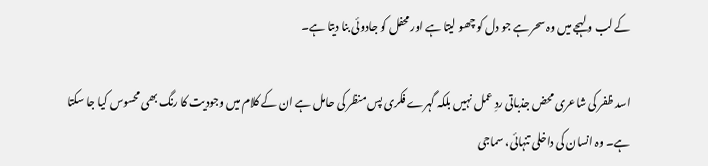کے لب و لہجے میں وہ سحر ہے جو دل کو چھو لیتا ہے اور محفل کو جادوئی بنا دیتا ہے۔

اسد ظفر کی شاعری محض جذباتی ردِ عمل نہیں بلکہ گہرے فکری پس منظر کی حامل ہے ان کے کلام میں وجودیت کا رنگ بھی محسوس کیا جا سکتا ہے۔ وہ انسان کی داخلی تنہائی، سماجی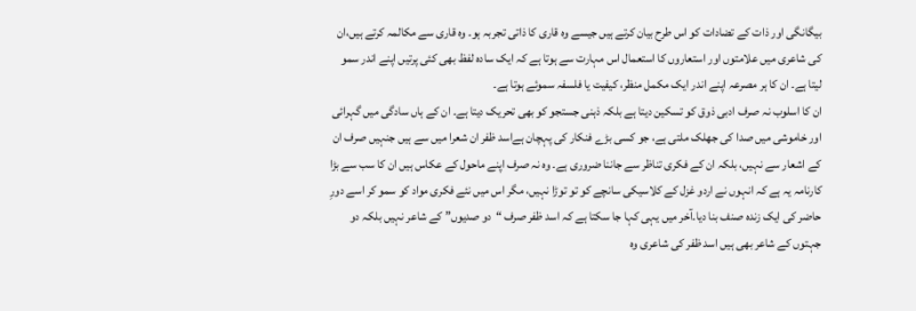بیگانگی اور ذات کے تضادات کو اس طرح بیان کرتے ہیں جیسے وہ قاری کا ذاتی تجربہ ہو۔ وہ قاری سے مکالمہ کرتے ہیں،ان کی شاعری میں علامتوں اور استعاروں کا استعمال اس مہارت سے ہوتا ہے کہ ایک سادہ لفظ بھی کئی پرتیں اپنے اندر سمو لیتا ہے۔ ان کا ہر مصرعہ اپنے اندر ایک مکمل منظر، کیفیت یا فلسفہ سموئے ہوتا ہے۔
ان کا اسلوب نہ صرف ادبی ذوق کو تسکین دیتا ہے بلکہ ذہنی جستجو کو بھی تحریک دیتا ہے۔ ان کے ہاں سادگی میں گہرائی اور خاموشی میں صدا کی جھلک ملتی ہے، جو کسی بڑے فنکار کی پہچان ہےاسد ظفر ان شعرا میں سے ہیں جنہیں صرف ان کے اشعار سے نہیں، بلکہ ان کے فکری تناظر سے جاننا ضروری ہے۔ وہ نہ صرف اپنے ماحول کے عکاس ہیں ان کا سب سے بڑا کارنامہ یہ ہے کہ انہوں نے اردو غزل کے کلاسیکی سانچے کو تو توڑا نہیں، مگر اس میں نئے فکری مواد کو سمو کر اسے دورِ حاضر کی ایک زندہ صنف بنا دیا۔آخر میں یہی کہا جا سکتا ہے کہ اسد ظفر صرف “دو صدیوں” کے شاعر نہیں بلکہ دو جہتوں کے شاعر بھی ہیں اسد ظفر کی شاعری وہ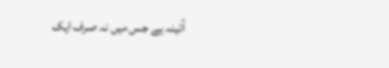آئینہ ہے جس میں نہ صرف ایک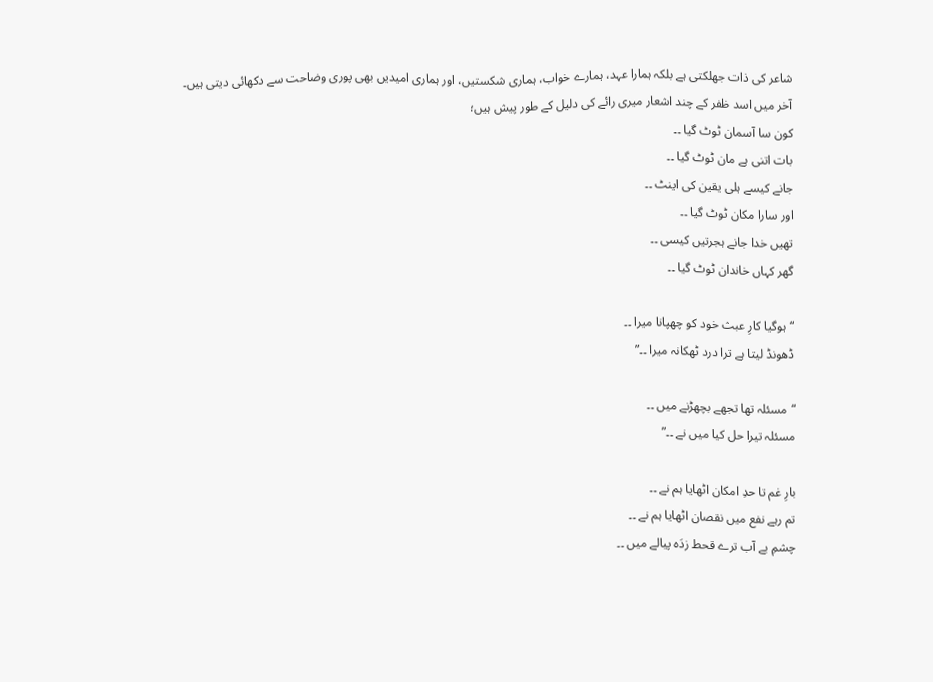شاعر کی ذات جھلکتی ہے بلکہ ہمارا عہد، ہمارے خواب، ہماری شکستیں، اور ہماری امیدیں بھی پوری وضاحت سے دکھائی دیتی ہیں۔
آخر میں اسد ظفر کے چند اشعار میری رائے کی دلیل کے طور پیش ہیں؛
کون سا آسمان ٹوٹ گیا ۔۔
بات اتنی ہے مان ٹوٹ گیا ۔۔
جانے کیسے ہلی یقین کی اینٹ ۔۔
اور سارا مکان ٹوٹ گیا ۔۔
تھیں خدا جانے ہجرتیں کیسی ۔۔
گھر کہاں خاندان ٹوٹ گیا ۔۔

“ہوگیا کارِ عبث خود کو چھپانا میرا ۔۔
ڈھونڈ لیتا ہے ترا درد ٹھکانہ میرا ۔۔”

“مسئلہ تھا تجھے بچھڑنے میں ۔۔
مسئلہ تیرا حل کیا میں نے ۔۔”

بارِ غم تا حدِ امکان اٹھایا ہم نے ۔۔
تم رہے نفع میں نقصان اٹھایا ہم نے ۔۔
چشمِ بے آب ترے قحط زدَہ پیالے میں ۔۔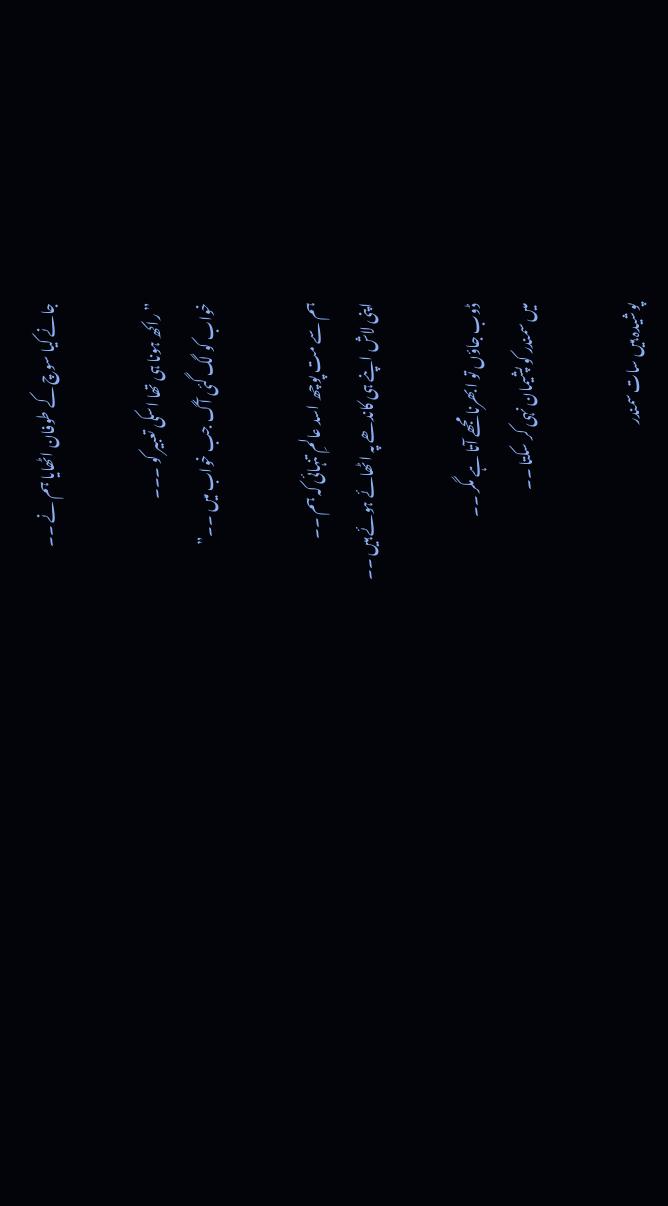جانے کیا سوچ کے طوفان اٹھایا ہم نے ۔۔

” راکھ ہونا ہی تھا اسکی تعبیر کو ۔۔۔
خواب کو لگ گئی آگ جب خواب میں ۔۔”

ہم سے مت پوچھ اسد عالمِ تنہائی کہ ہم ۔۔
اپنی لاش اپنے ہی کاندھے پہ اٹھائے ہوئے ہیں ۔۔

ڈوب جاؤں تو ابھرنا مجھے آتا ہے مگر ۔۔
میں سمندر کو پشیمان نہی کر سکتا ۔۔

پوشیدہ ہیں سات سمندر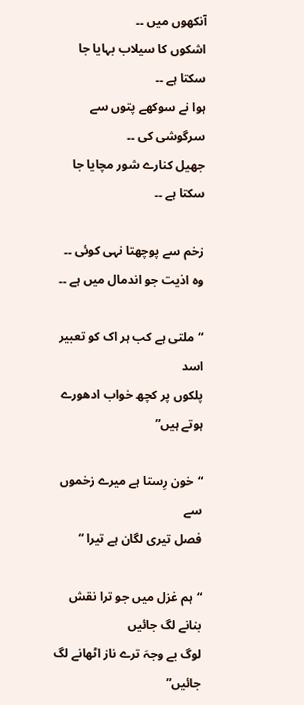آنکھوں میں ۔۔
اشکوں کا سیلاب بہایا جا سکتا ہے ۔۔
ہوا نے سوکھے پتوں سے سرگوشی کی ۔۔
جھیل کنارے شور مچایا جا سکتا ہے ۔۔

زخم سے پوچھتا نہی کوئی ۔۔
وہ اذیت جو اندمال میں ہے ۔۔

“ملتی ہے کب ہر اک کو تعبیر اسد
پلکوں پر کچھ خواب ادھورے ہوتے ہیں”

“خون رِستا ہے میرے زخموں سے
فصل تیری لگان ہے تیرا “

“ہم غزل میں جو ترا نقش بنانے لگ جائیں
لوگ بے وجہَ ترے ناز اٹھانے لگ جائیں”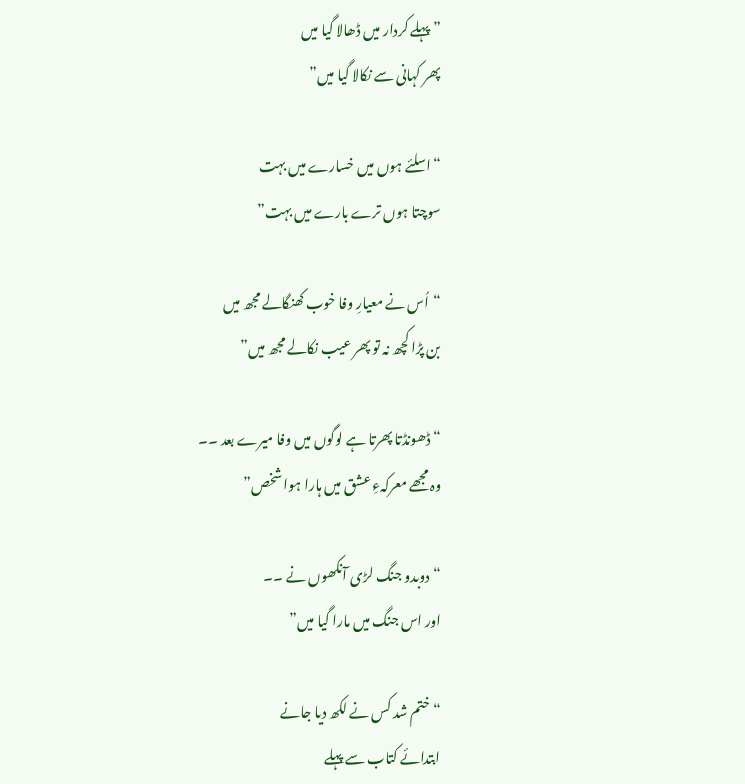” پہلے کردار میں ڈھالا گیا میں
پھر کہانی سے نکالا گیا میں”

“اسلئے ہوں میں خسارے میں بہت
سوچتا ہوں ترے بارے میں بہت”

“اُس نے معیارِ وفا خوب کھنگالے مجھ میں
بن پڑا کچھ نہ تو پھر عیب نکالے مجھ میں”

“ڈھونڈتا پھرتا ہے لوگوں میں وفا میرے بعد ۔۔
وہ مجھے معرکہءِ عشق میں ہارا ہوا شخص”

“دوبدو جنگ لڑی آنکھوں نے ۔۔
اور اس جنگ میں مارا گیا میں”

“ختم شد کس نے لکھ دیا جانے
ابتدائے کتاب سے پہلے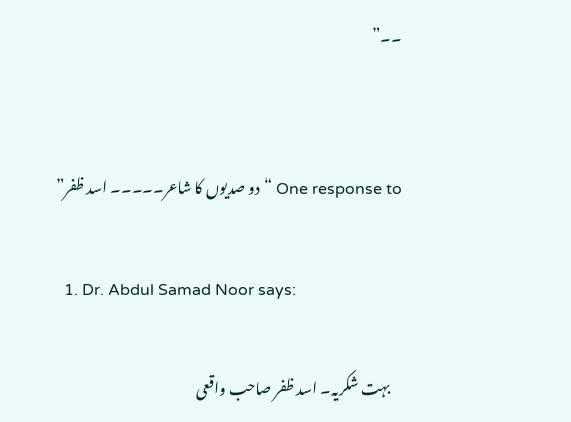۔۔”


One response to “دو صدیوں کا شاعر۔۔۔۔۔ اسد ظفر”

  1. Dr. Abdul Samad Noor says:

    بہت شکریہ۔ اسد ظفر صاحب واقعی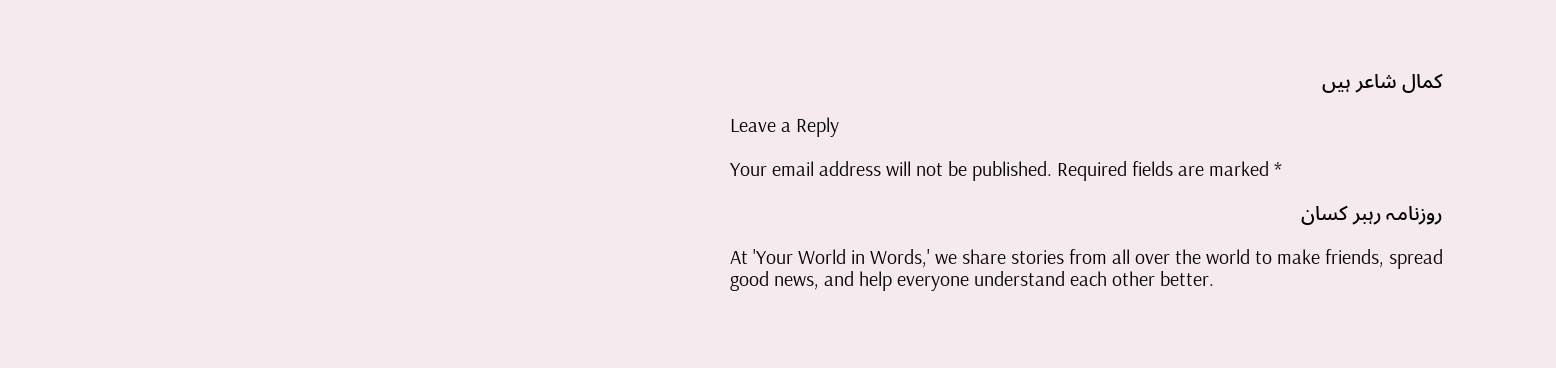کمال شاعر ہیں

Leave a Reply

Your email address will not be published. Required fields are marked *

روزنامہ رہبر کسان

At 'Your World in Words,' we share stories from all over the world to make friends, spread good news, and help everyone understand each other better.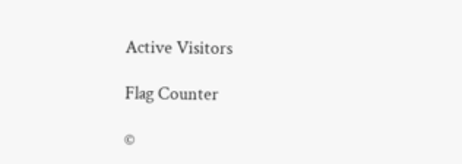Active Visitors

Flag Counter

©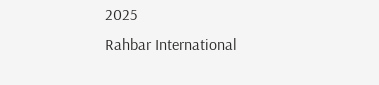2025
Rahbar International